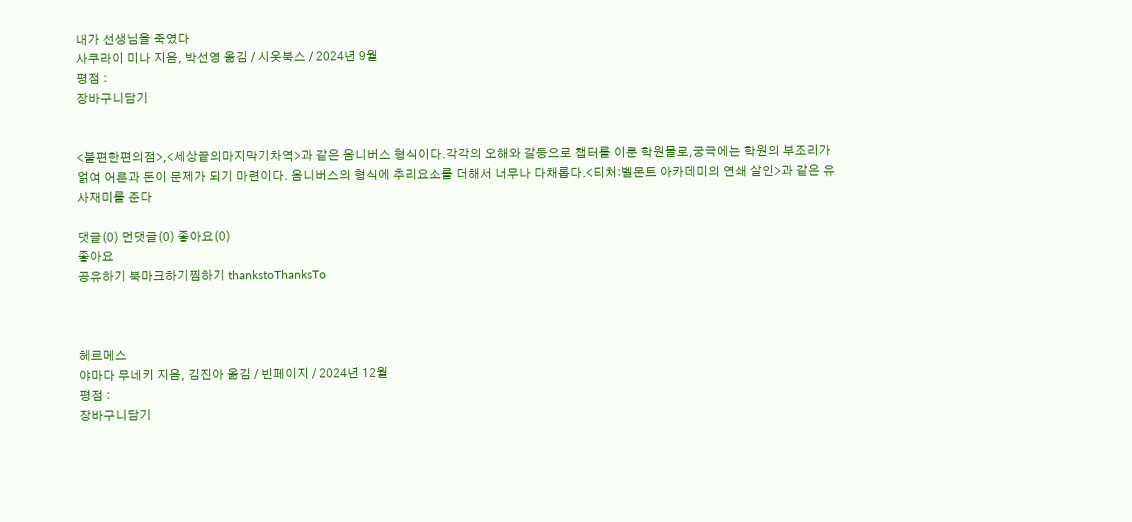내가 선생님을 죽였다
사쿠라이 미나 지음, 박선영 옮김 / 시옷북스 / 2024년 9월
평점 :
장바구니담기


<불편한편의점>,<세상끝의마지막기차역>과 같은 옴니버스 형식이다.각각의 오해와 갈등으로 챕터를 이룬 학원물로,궁극에는 학원의 부조리가 얽여 어른과 돈이 문제가 되기 마련이다. 옴니버스의 형식에 추리요소를 더해서 너무나 다채롭다.<티처:벨몬트 아카데미의 연쇄 살인>과 같은 유사재미를 준다

댓글(0) 먼댓글(0) 좋아요(0)
좋아요
공유하기 북마크하기찜하기 thankstoThanksTo



헤르메스
야마다 무네키 지음, 김진아 옮김 / 빈페이지 / 2024년 12월
평점 :
장바구니담기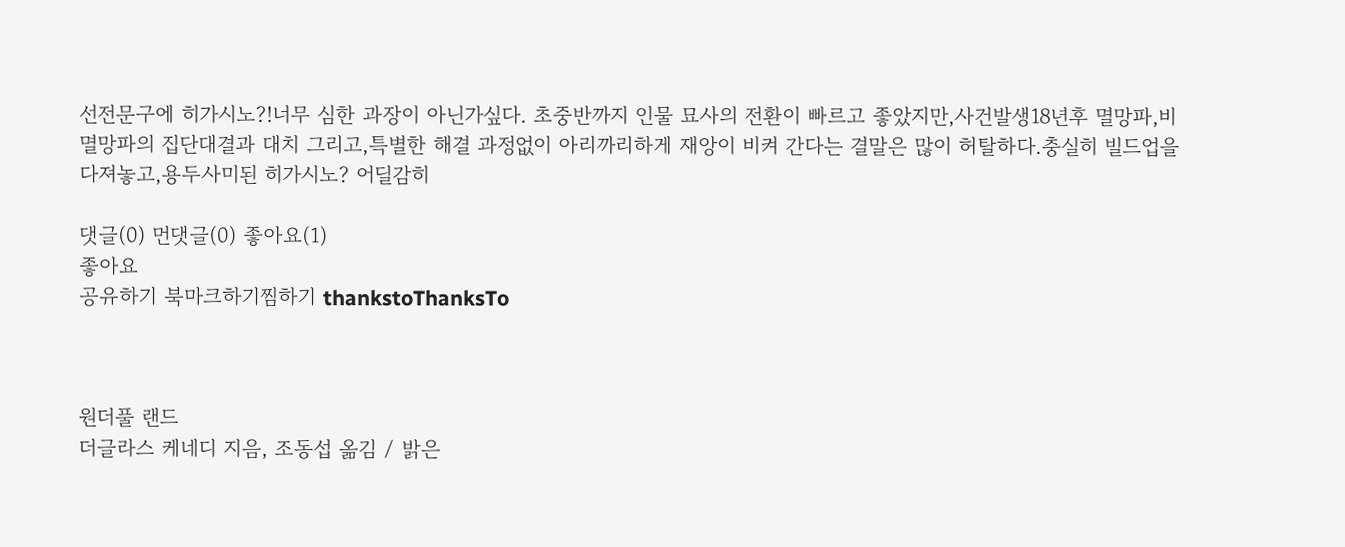선전문구에 히가시노?!너무 심한 과장이 아닌가싶다. 초중반까지 인물 묘사의 전환이 빠르고 좋았지만,사건발생18년후 멸망파,비멸망파의 집단대결과 대치 그리고,특별한 해결 과정없이 아리까리하게 재앙이 비켜 간다는 결말은 많이 허탈하다.충실히 빌드업을 다져놓고,용두사미된 히가시노? 어딜감히

댓글(0) 먼댓글(0) 좋아요(1)
좋아요
공유하기 북마크하기찜하기 thankstoThanksTo



원더풀 랜드
더글라스 케네디 지음, 조동섭 옮김 / 밝은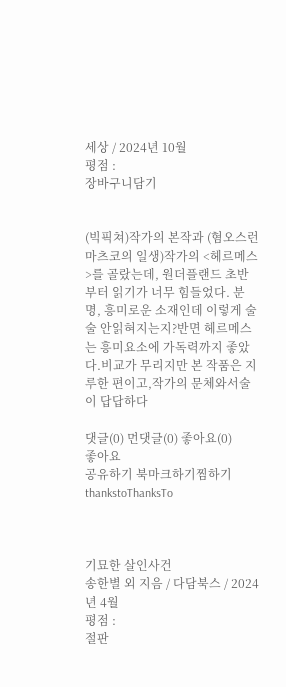세상 / 2024년 10월
평점 :
장바구니담기


(빅픽쳐)작가의 본작과 (혐오스런 마츠코의 일생)작가의 <헤르메스>를 골랐는데, 원더플랜드 초반부터 읽기가 너무 힘들었다. 분명, 흥미로운 소재인데 이렇게 술술 안읽혀지는지?반면 헤르메스는 흥미요소에 가독력까지 좋았다.비교가 무리지만 본 작품은 지루한 편이고,작가의 문체와서술이 답답하다

댓글(0) 먼댓글(0) 좋아요(0)
좋아요
공유하기 북마크하기찜하기 thankstoThanksTo



기묘한 살인사건
송한별 외 지음 / 다담북스 / 2024년 4월
평점 :
절판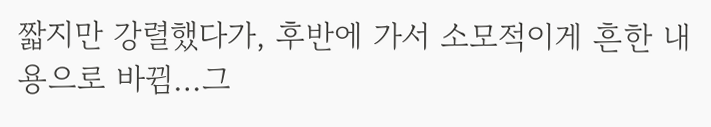짧지만 강렬했다가, 후반에 가서 소모적이게 흔한 내용으로 바뀜…그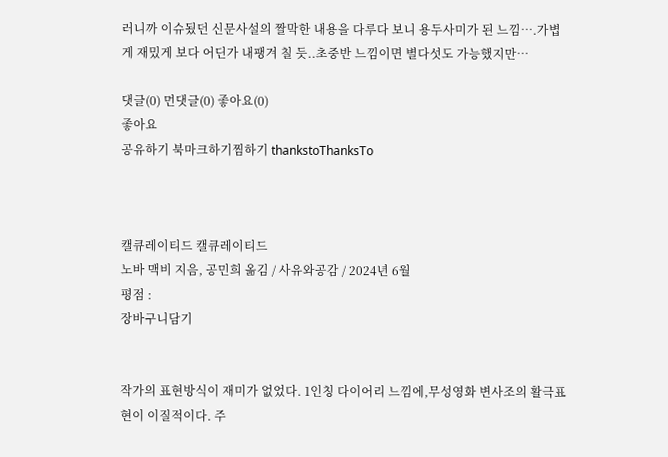러니까 이슈됬던 신문사설의 짤막한 내용을 다루다 보니 용두사미가 된 느낌….가볍게 재밌게 보다 어딘가 내팽겨 칠 듯..초중반 느낌이면 별다섯도 가능했지만…

댓글(0) 먼댓글(0) 좋아요(0)
좋아요
공유하기 북마크하기찜하기 thankstoThanksTo



캘큐레이티드 캘큐레이티드
노바 맥비 지음, 공민희 옮김 / 사유와공감 / 2024년 6월
평점 :
장바구니담기


작가의 표현방식이 재미가 없었다. 1인칭 다이어리 느낌에,무성영화 변사조의 활극표현이 이질적이다. 주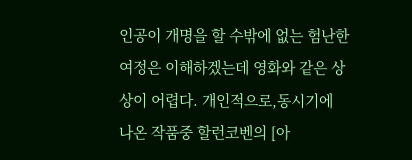인공이 개명을 할 수밖에 없는 험난한 여정은 이해하겠는데 영화와 같은 상상이 어렵다. 개인적으로,동시기에 나온 작품중 할런코벤의 [아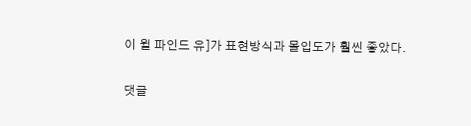이 윌 파인드 유]가 표현방식과 몰입도가 훨씬 좋았다.

댓글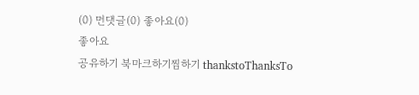(0) 먼댓글(0) 좋아요(0)
좋아요
공유하기 북마크하기찜하기 thankstoThanksTo